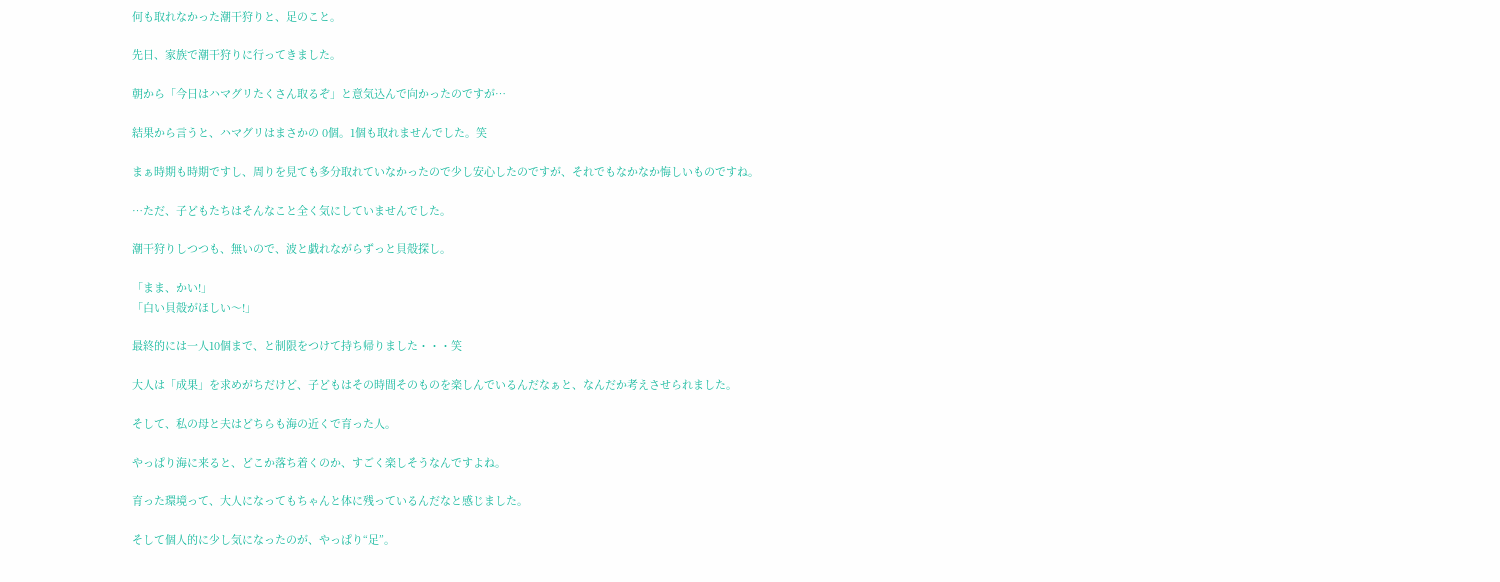何も取れなかった潮干狩りと、足のこと。

先日、家族で潮干狩りに行ってきました。

朝から「今日はハマグリたくさん取るぞ」と意気込んで向かったのですが…

結果から言うと、ハマグリはまさかの 0個。1個も取れませんでした。笑

まぁ時期も時期ですし、周りを見ても多分取れていなかったので少し安心したのですが、それでもなかなか悔しいものですね。

…ただ、子どもたちはそんなこと全く気にしていませんでした。

潮干狩りしつつも、無いので、波と戯れながらずっと貝殻探し。

「まま、かい!」
「白い貝殻がほしい〜!」

最終的には一人10個まで、と制限をつけて持ち帰りました・・・笑

大人は「成果」を求めがちだけど、子どもはその時間そのものを楽しんでいるんだなぁと、なんだか考えさせられました。

そして、私の母と夫はどちらも海の近くで育った人。

やっぱり海に来ると、どこか落ち着くのか、すごく楽しそうなんですよね。

育った環境って、大人になってもちゃんと体に残っているんだなと感じました。

そして個人的に少し気になったのが、やっぱり“足”。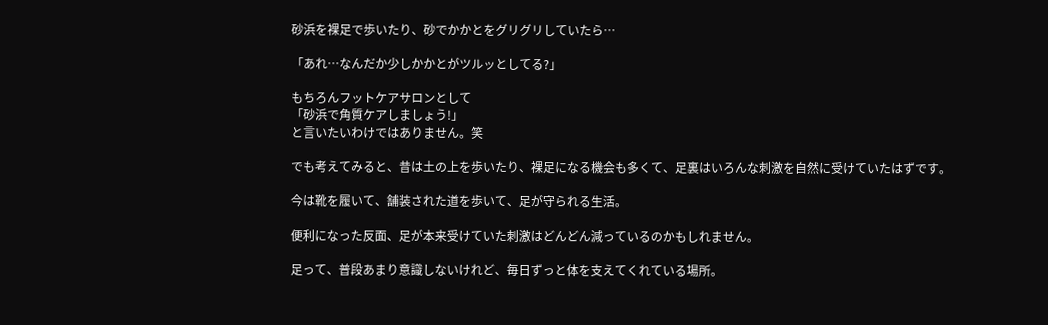砂浜を裸足で歩いたり、砂でかかとをグリグリしていたら…

「あれ…なんだか少しかかとがツルッとしてる?」

もちろんフットケアサロンとして
「砂浜で角質ケアしましょう!」
と言いたいわけではありません。笑

でも考えてみると、昔は土の上を歩いたり、裸足になる機会も多くて、足裏はいろんな刺激を自然に受けていたはずです。

今は靴を履いて、舗装された道を歩いて、足が守られる生活。

便利になった反面、足が本来受けていた刺激はどんどん減っているのかもしれません。

足って、普段あまり意識しないけれど、毎日ずっと体を支えてくれている場所。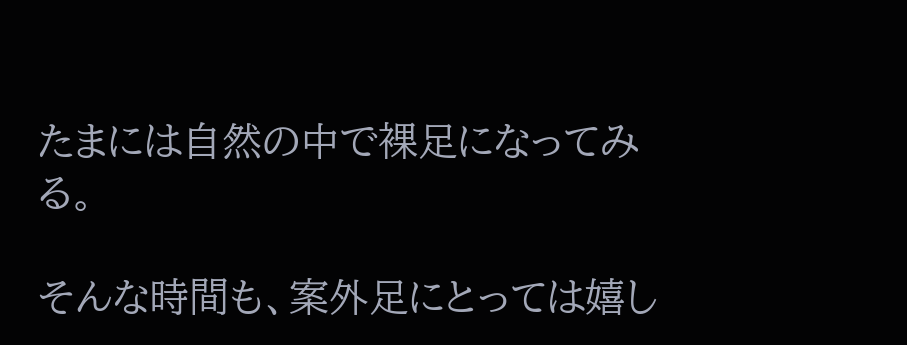たまには自然の中で裸足になってみる。

そんな時間も、案外足にとっては嬉し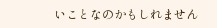いことなのかもしれません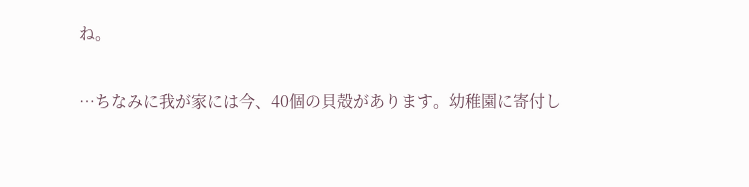ね。

…ちなみに我が家には今、40個の貝殻があります。幼稚園に寄付し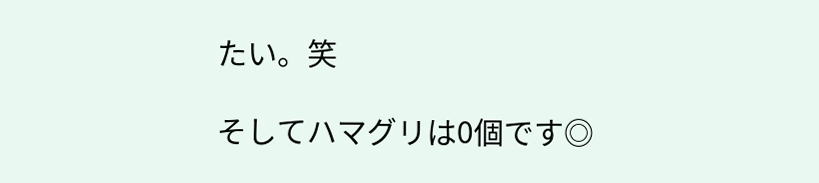たい。笑

そしてハマグリは0個です◎